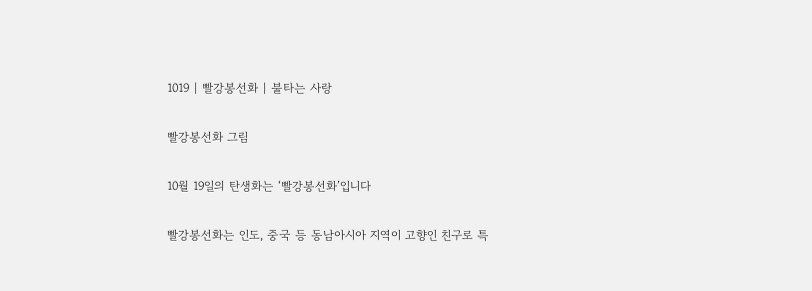1019 | 빨강봉선화 | 불타는 사랑

빨강봉선화 그림

10월 19일의 탄생화는 ‘빨강봉선화’입니다

빨강봉선화는 인도, 중국 등 동남아시아 지역이 고향인 친구로 특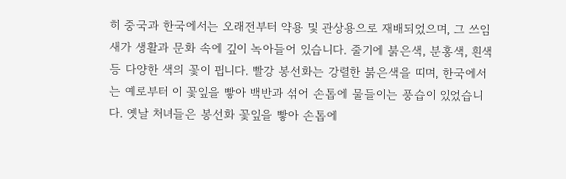히 중국과 한국에서는 오래전부터 약용 및 관상용으로 재배되었으며, 그 쓰임새가 생활과 문화 속에 깊이 녹아들어 있습니다. 줄기에 붉은색, 분홍색, 흰색 등 다양한 색의 꽃이 핍니다. 빨강 봉선화는 강렬한 붉은색을 띠며, 한국에서는 예로부터 이 꽃잎을 빻아 백반과 섞어 손톱에 물들이는 풍습이 있었습니다. 옛날 처녀들은 봉선화 꽃잎을 빻아 손톱에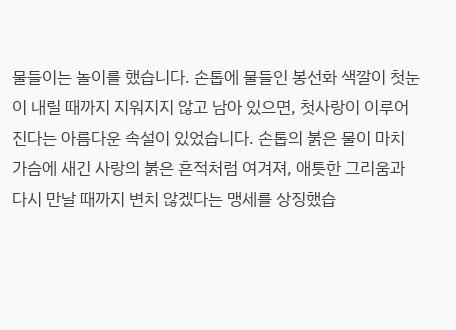물들이는 놀이를 했습니다. 손톱에 물들인 봉선화 색깔이 첫눈이 내릴 때까지 지워지지 않고 남아 있으면, 첫사랑이 이루어진다는 아름다운 속설이 있었습니다. 손톱의 붉은 물이 마치 가슴에 새긴 사랑의 붉은 흔적처럼 여겨져, 애틋한 그리움과 다시 만날 때까지 변치 않겠다는 맹세를 상징했습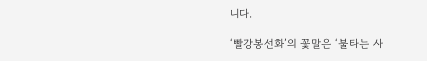니다.

‘빨강봉선화’의 꽃말은 ‘불타는 사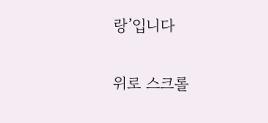랑’입니다

위로 스크롤